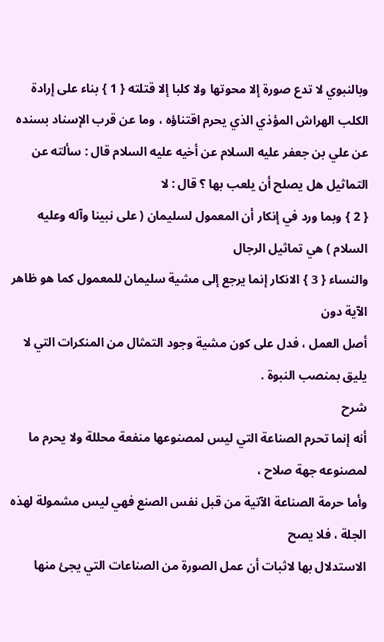وبالنبوي لا تدع صورة إلا محوتها ولا كلبا إلا قتلته { 1 } بناء على إرادة
الكلب الهراش المؤذي الذي يحرم اقتناؤه ، وما عن قرب الإسناد بسنده عن علي بن جعفر عليه السلام عن أخيه عليه السلام قال : سألته عن التماثيل هل يصلح أن يلعب بها ؟ قال : لا
{ 2 } وبما ورد في إنكار أن المعمول لسليمان ( على نبينا وآله وعليه السلام ) هي تماثيل الرجال
والنساء { 3 } الانكار إنما يرجع إلى مشية سليمان للمعمول كما هو ظاهر الآية دون
أصل العمل ، فدل على كون مشية وجود التمثال من المنكرات التي لا يليق بمنصب النبوة .
شرح
أنه إنما تحرم الصناعة التي ليس لمصنوعها منفعة محللة ولا يحرم ما لمصنوعه جهة صلاح ،
وأما حرمة الصناعة الآتية من قبل نفس الصنع فهي ليس مشمولة لهذه الجلة ، فلا يصح
الاستدلال بها لاثبات أن عمل الصورة من الصناعات التي يجئ منها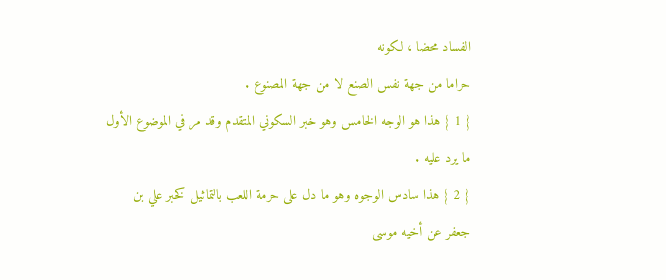الفساد محضا ، لكونه
حراما من جهة نفس الصنع لا من جهة المصنوع .
{ 1 } هذا هو الوجه الخامس وهو خبر السكوني المتقدم وقد مر في الموضوع الأول
ما يرد عليه .
{ 2 } هذا سادس الوجوه وهو ما دل على حرمة اللعب بالتماثيل كخبر علي بن
جعفر عن أخيه موسى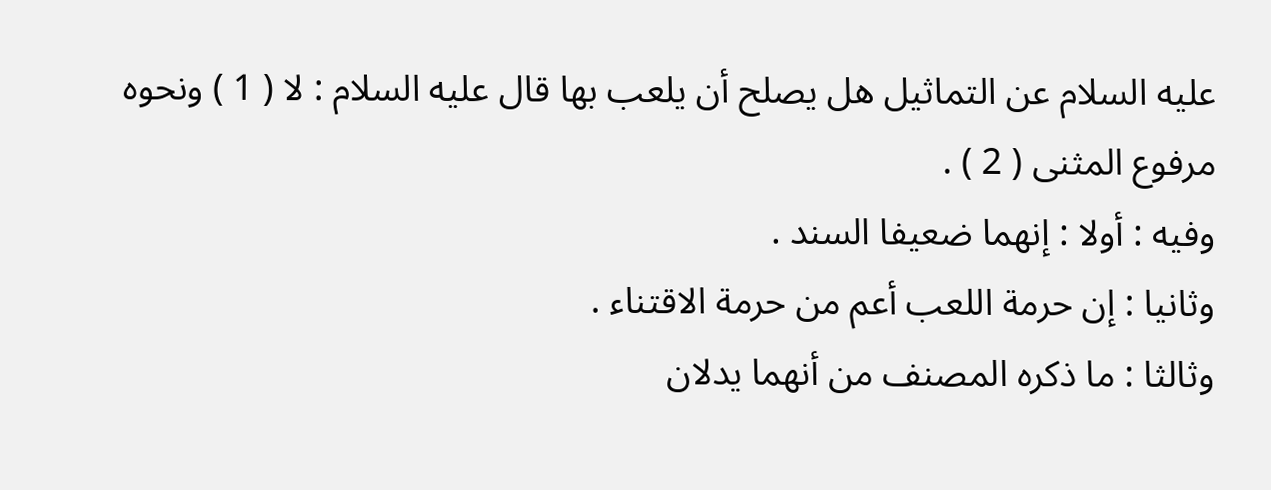عليه السلام عن التماثيل هل يصلح أن يلعب بها قال عليه السلام : لا ( 1 ) ونحوه
مرفوع المثنى ( 2 ) .
وفيه : أولا : إنهما ضعيفا السند .
وثانيا : إن حرمة اللعب أعم من حرمة الاقتناء .
وثالثا : ما ذكره المصنف من أنهما يدلان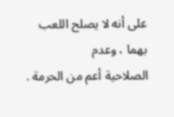على أنه لا يصلح اللعب بهما ، وعدم
الصلاحية أعم من الحرمة .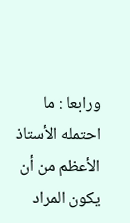ورابعا : ما احتمله الأستاذ الأعظم من أن يكون المراد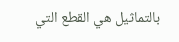بالتماثيل هي القطع التي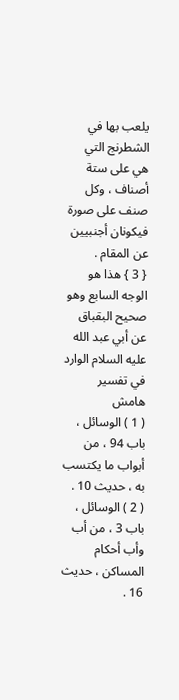يلعب بها في الشطرنج التي هي على ستة أصناف ، وكل صنف على صورة فيكونان أجنبيين
عن المقام .
{ 3 } هذا هو الوجه السابع وهو صحيح البقباق عن أبي عبد الله عليه السلام الوارد في تفسير
هامش
( 1 ) الوسائل ، باب 94 ، من أبواب ما يكتسب به ، حديث 10 .
( 2 ) الوسائل ، باب 3 ، من أب وأب أحكام المساكن ، حديث 16 .